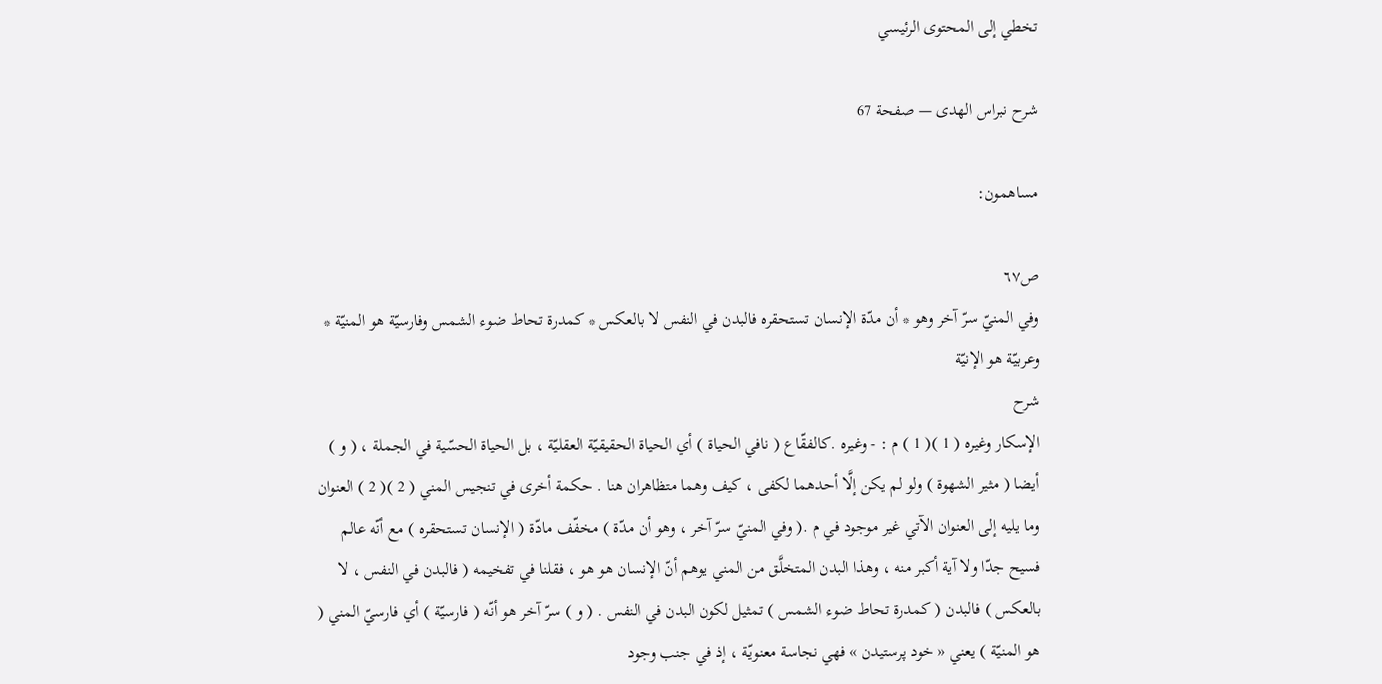تخطي إلى المحتوى الرئيسي

شرح نبراس الهدى — صفحة 67

مساهمون:

ص٦٧
وفي المنيّ سرّ آخر وهو * أن مدّة الإنسان تستحقره فالبدن في النفس لا بالعكس * كمدرة تحاط ضوء الشمس وفارسيّة هو المنيّة * وعربيّة هو الإنيّة
شرح
الإسكار وغيره ( 1 )( 1 ) م : - وغيره .كالفقّاع ( نافي الحياة ) أي الحياة الحقيقيّة العقليّة ، بل الحياة الحسّية في الجملة ، ( و ) أيضا ( مثير الشهوة ) ولو لم يكن إلَّا أحدهما لكفى ، كيف وهما متظاهران هنا . حكمة أخرى في تنجيس المني ( 2 )( 2 ) العنوان وما يليه إلى العنوان الآتي غير موجود في م .( وفي المنيّ سرّ آخر ، وهو أن مدّة ) مخفّف مادّة ( الإنسان تستحقره ) مع أنّه عالم فسيح جدّا ولا آية أكبر منه ، وهذا البدن المتخلَّق من المني يوهم أنّ الإنسان هو هو ، فقلنا في تفخيمه ( فالبدن في النفس ، لا بالعكس ) فالبدن ( كمدرة تحاط ضوء الشمس ) تمثيل لكون البدن في النفس . ( و ) سرّ آخر هو أنّه ( فارسيّة ) أي فارسيّ المني ( هو المنيّة ) يعني « خود پرستيدن » فهي نجاسة معنويّة ، إذ في جنب وجود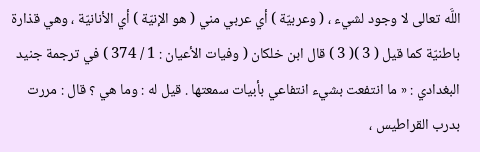اللَّه تعالى لا وجود لشيء ، ( وعربيّة ) أي عربي مني ( هو الإنيّة ) أي الأنانيّة ، وهي قذارة باطنيّة كما قيل ( 3 )( 3 ) قال ابن خلكان ( وفيات الأعيان : 1 / 374 ) في ترجمة جنيد البغدادي : « ما انتفعت بشيء انتفاعي بأبيات سمعتها . قيل له : وما هي ؟ قال : مررت بدرب القراطيس ،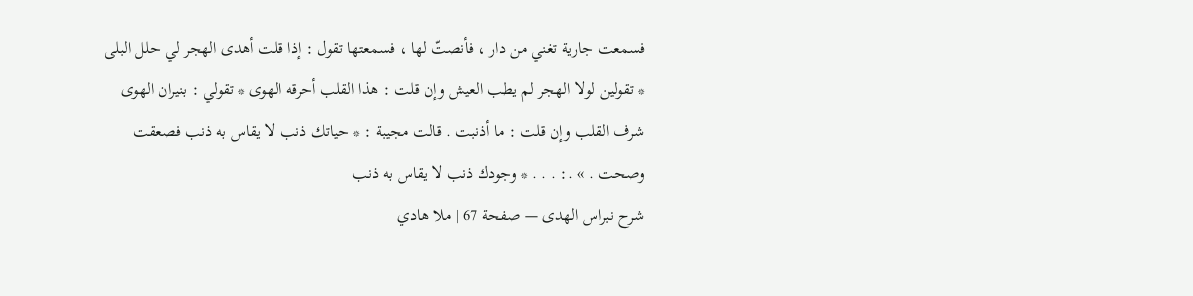فسمعت جارية تغني من دار ، فأنصتّ لها ، فسمعتها تقول : إذا قلت أهدى الهجر لي حلل البلى * تقولين لولا الهجر لم يطب العيش وإن قلت : هذا القلب أحرقه الهوى * تقولي : بنيران الهوى شرف القلب وإن قلت : ما أذنبت . قالت مجيبة : * حياتك ذنب لا يقاس به ذنب فصعقت وصحت . » .: . . . * وجودك ذنب لا يقاس به ذنب
شرح نبراس الهدى — صفحة 67 | ملا هادي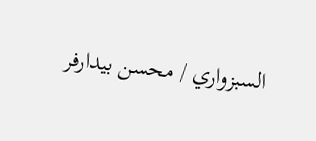السبزواري / محسن بيدارفر